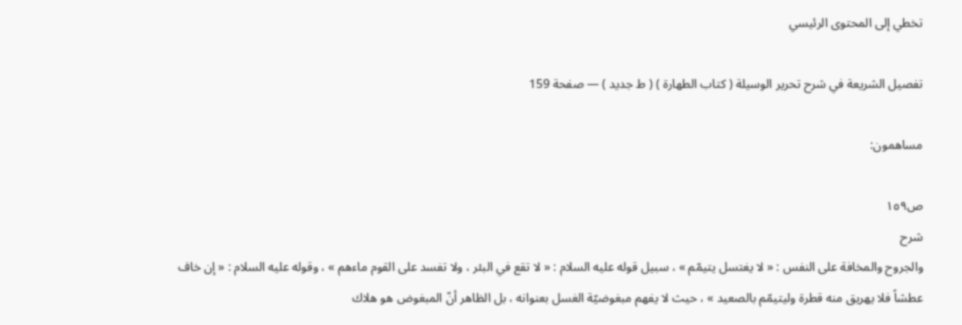تخطي إلى المحتوى الرئيسي

تفصيل الشريعة في شرح تحرير الوسيلة ( كتاب الطهارة ) ( ط جديد ) — صفحة 159

مساهمون:

ص١٥٩
شرح
والجروح والمخافة على النفس : « لا يغتسل يتيمّم » ، سبيل قوله عليه السلام : « لا تقع في البئر ، ولا تفسد على القوم ماءهم » ، وقوله عليه السلام : « إن خاف عطشاً فلا يهريق منه قطرة وليتيمّم بالصعيد » ، حيث لا يفهم مبغوضيّة الغسل بعنوانه ، بل الظاهر أنّ المبغوض هو هلاك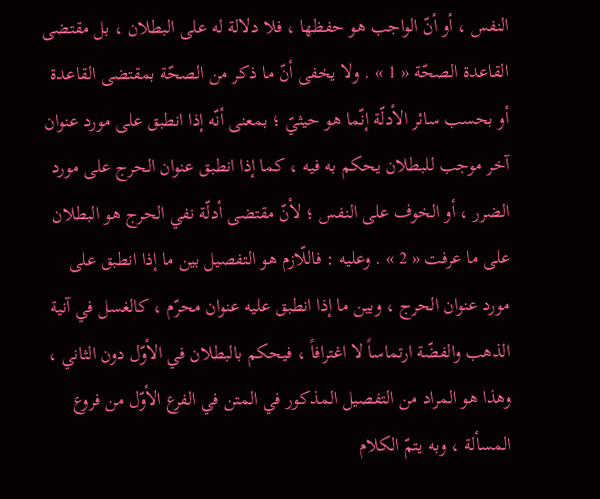النفس ، أو أنّ الواجب هو حفظها ، فلا دلالة له على البطلان ، بل مقتضى القاعدة الصحّة « 1 » . ولا يخفى أنّ ما ذكر من الصحّة بمقتضى القاعدة أو بحسب سائر الأدلّة إنّما هو حيثيّ ؛ بمعنى أنّه إذا انطبق على مورد عنوان آخر موجب للبطلان يحكم به فيه ، كما إذا انطبق عنوان الحرج على مورد الضرر ، أو الخوف على النفس ؛ لأنّ مقتضى أدلّة نفي الحرج هو البطلان على ما عرفت « 2 » . وعليه : فاللّازم هو التفصيل بين ما إذا انطبق على مورد عنوان الحرج ، وبين ما إذا انطبق عليه عنوان محرّم ، كالغسل في آنية الذهب والفضّة ارتماساً لا اغترافاً ، فيحكم بالبطلان في الأوّل دون الثاني ، وهذا هو المراد من التفصيل المذكور في المتن في الفرع الأوّل من فروع المسألة ، وبه يتمّ الكلام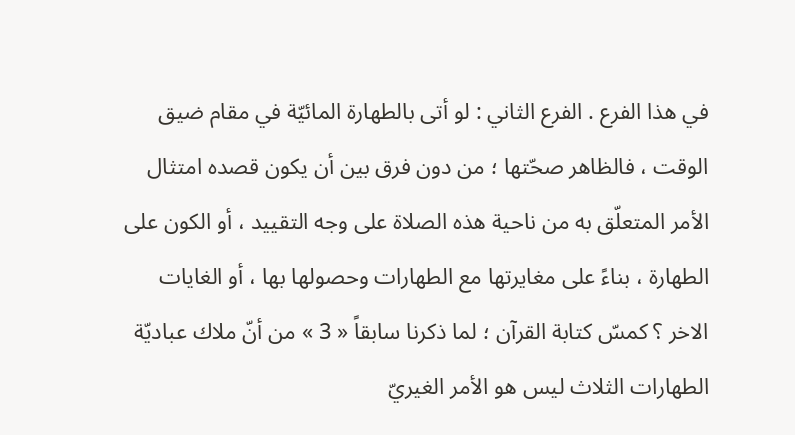في هذا الفرع . الفرع الثاني : لو أتى بالطهارة المائيّة في مقام ضيق الوقت ، فالظاهر صحّتها ؛ من دون فرق بين أن يكون قصده امتثال الأمر المتعلّق به من ناحية هذه الصلاة على وجه التقييد ، أو الكون على الطهارة ، بناءً على مغايرتها مع الطهارات وحصولها بها ، أو الغايات الاخر ؟ كمسّ كتابة القرآن ؛ لما ذكرنا سابقاً « 3 » من أنّ ملاك عباديّة الطهارات الثلاث ليس هو الأمر الغيريّ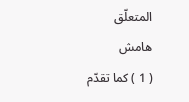المتعلّق
هامش
( 1 ) كما تقدّم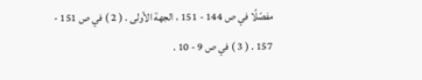مفصّلًا في ص 144 - 151 ، الجهة الأولى . ( 2 ) في ص 151 - 157 . ( 3 ) في ص 9 - 10 .